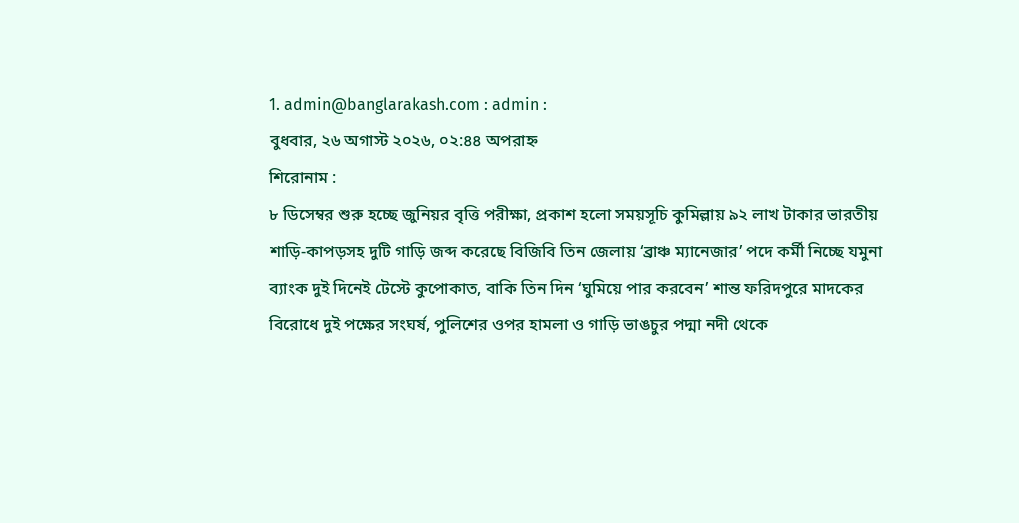1. admin@banglarakash.com : admin :
বুধবার, ২৬ অগাস্ট ২০২৬, ০২:৪৪ অপরাহ্ন
শিরোনাম :
৮ ডিসেম্বর শুরু হচ্ছে জুনিয়র বৃত্তি পরীক্ষা, প্রকাশ হলো সময়সূচি কুমিল্লায় ৯২ লাখ টাকার ভারতীয় শাড়ি-কাপড়সহ দুটি গাড়ি জব্দ করেছে বিজিবি তিন জেলায় ‘ব্রাঞ্চ ম্যানেজার’ পদে কর্মী নিচ্ছে যমুনা ব্যাংক দুই দিনেই টেস্টে কুপোকাত, বাকি তিন দিন ‘ঘুমিয়ে পার করবেন’ শান্ত ফরিদপুরে মাদকের বিরোধে দুই পক্ষের সংঘর্ষ, পুলিশের ওপর হামলা ও গাড়ি ভাঙচুর পদ্মা নদী থেকে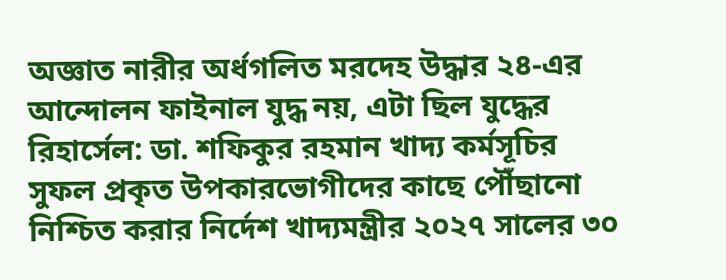অজ্ঞাত নারীর অর্ধগলিত মরদেহ উদ্ধার ২৪-এর আন্দোলন ফাইনাল যুদ্ধ নয়, এটা ছিল যুদ্ধের রিহার্সেল: ডা. শফিকুর রহমান খাদ্য কর্মসূচির সুফল প্রকৃত উপকারভোগীদের কাছে পৌঁছানো নিশ্চিত করার নির্দেশ খাদ্যমন্ত্রীর ২০২৭ সালের ৩০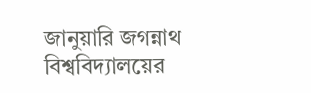জানুয়ারি জগন্নাথ বিশ্ববিদ্যালয়ের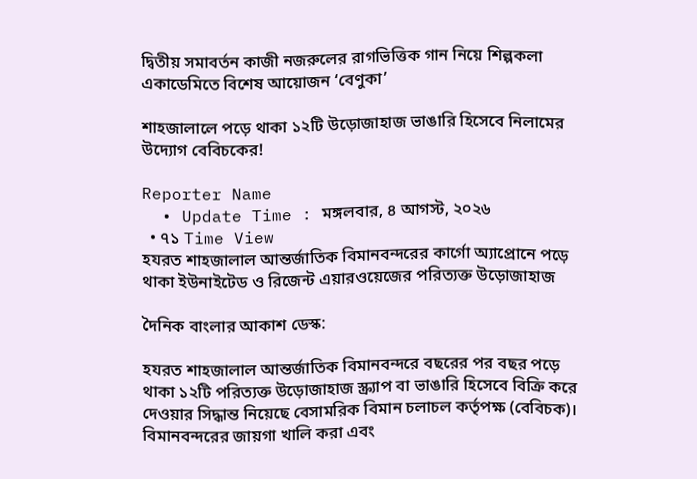দ্বিতীয় সমাবর্তন কাজী নজরুলের রাগভিত্তিক গান নিয়ে শিল্পকলা একাডেমিতে বিশেষ আয়োজন ‘বেণুকা’

শাহজালালে পড়ে থাকা ১২টি উড়োজাহাজ ভাঙারি হিসেবে নিলামের উদ্যোগ বেবিচকের!

Reporter Name
  • Update Time : মঙ্গলবার, ৪ আগস্ট, ২০২৬
  • ৭১ Time View
হযরত শাহজালাল আন্তর্জাতিক বিমানবন্দরের কার্গো অ্যাপ্রোনে পড়ে থাকা ইউনাইটেড ও রিজেন্ট এয়ারওয়েজের পরিত্যক্ত উড়োজাহাজ

দৈনিক বাংলার আকাশ ডেস্ক:

হযরত শাহজালাল আন্তর্জাতিক বিমানবন্দরে বছরের পর বছর পড়ে থাকা ১২টি পরিত্যক্ত উড়োজাহাজ স্ক্র্যাপ বা ভাঙারি হিসেবে বিক্রি করে দেওয়ার সিদ্ধান্ত নিয়েছে বেসামরিক বিমান চলাচল কর্তৃপক্ষ (বেবিচক)। বিমানবন্দরের জায়গা খালি করা এবং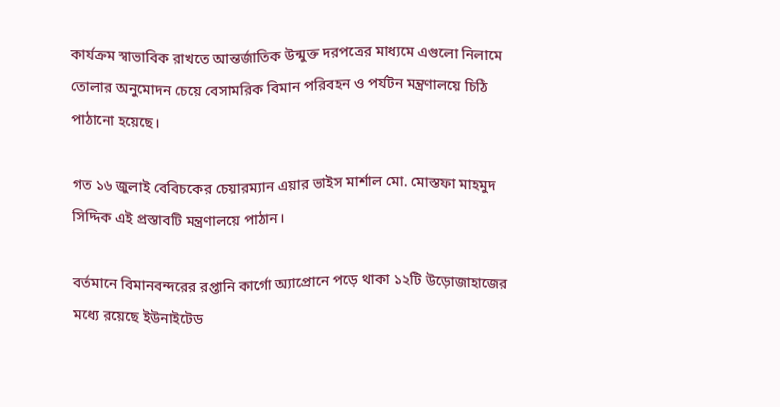কার্যক্রম স্বাভাবিক রাখতে আন্তর্জাতিক উন্মুক্ত দরপত্রের মাধ্যমে এগুলো নিলামে তোলার অনুমোদন চেয়ে বেসামরিক বিমান পরিবহন ও পর্যটন মন্ত্রণালয়ে চিঠি পাঠানো হয়েছে।

গত ১৬ জুলাই বেবিচকের চেয়ারম্যান এয়ার ভাইস মার্শাল মো. মোস্তফা মাহমুদ সিদ্দিক এই প্রস্তাবটি মন্ত্রণালয়ে পাঠান।

বর্তমানে বিমানবন্দরের রপ্তানি কার্গো অ্যাপ্রোনে পড়ে থাকা ১২টি উড়োজাহাজের মধ্যে রয়েছে ইউনাইটেড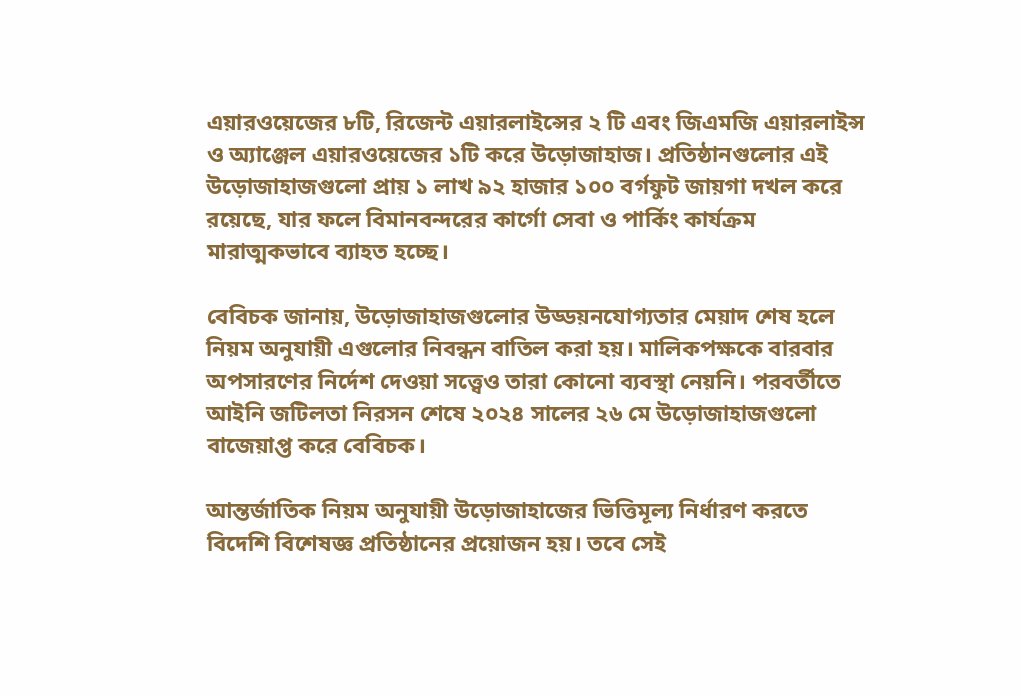এয়ারওয়েজের ৮টি, রিজেন্ট এয়ারলাইন্সের ২ টি এবং জিএমজি এয়ারলাইন্স ও অ্যাঞ্জেল এয়ারওয়েজের ১টি করে উড়োজাহাজ। প্রতিষ্ঠানগুলোর এই উড়োজাহাজগুলো প্রায় ১ লাখ ৯২ হাজার ১০০ বর্গফুট জায়গা দখল করে রয়েছে, যার ফলে বিমানবন্দরের কার্গো সেবা ও পার্কিং কার্যক্রম মারাত্মকভাবে ব্যাহত হচ্ছে।

বেবিচক জানায়, উড়োজাহাজগুলোর উড্ডয়নযোগ্যতার মেয়াদ শেষ হলে নিয়ম অনুযায়ী এগুলোর নিবন্ধন বাতিল করা হয়। মালিকপক্ষকে বারবার অপসারণের নির্দেশ দেওয়া সত্ত্বেও তারা কোনো ব্যবস্থা নেয়নি। পরবর্তীতে আইনি জটিলতা নিরসন শেষে ২০২৪ সালের ২৬ মে উড়োজাহাজগুলো বাজেয়াপ্ত করে বেবিচক।

আন্তর্জাতিক নিয়ম অনুযায়ী উড়োজাহাজের ভিত্তিমূল্য নির্ধারণ করতে বিদেশি বিশেষজ্ঞ প্রতিষ্ঠানের প্রয়োজন হয়। তবে সেই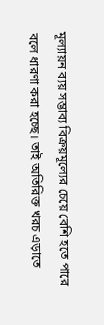মূল্যায়ন ব্যয় সম্ভাব্য বিক্রয়মূল্যের চেয়ে বেশি হতে পারে বলে ধারণা করা হচ্ছে। তাই অতিরিক্ত খরচ এড়াতে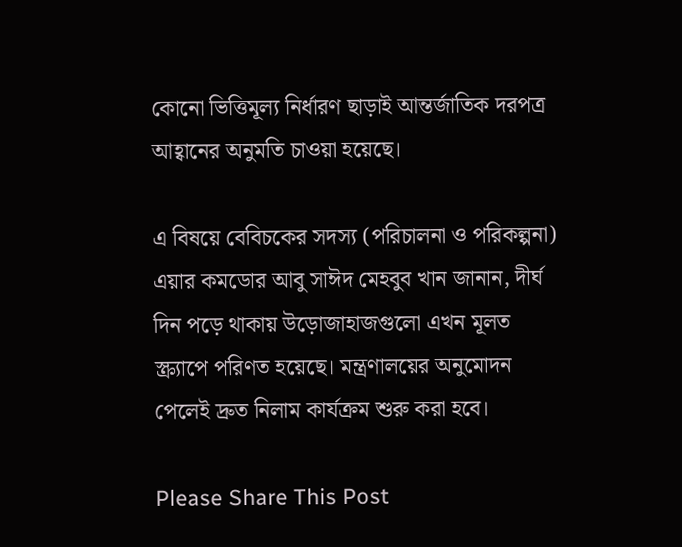কোনো ভিত্তিমূল্য নির্ধারণ ছাড়াই আন্তর্জাতিক দরপত্র আহ্বানের অনুমতি চাওয়া হয়েছে।

এ বিষয়ে বেবিচকের সদস্য (পরিচালনা ও পরিকল্পনা) এয়ার কমডোর আবু সাঈদ মেহবুব খান জানান, দীর্ঘ দিন পড়ে থাকায় উড়োজাহাজগুলো এখন মূলত স্ক্র্যাপে পরিণত হয়েছে। মন্ত্রণালয়ের অনুমোদন পেলেই দ্রুত নিলাম কার্যক্রম শুরু করা হবে।

Please Share This Post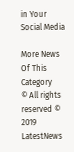in Your Social Media

More News Of This Category
© All rights reserved © 2019 LatestNews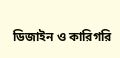ডিজাইন ও কারিগরি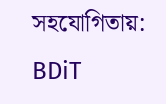সহযোগিতায়: BDiT